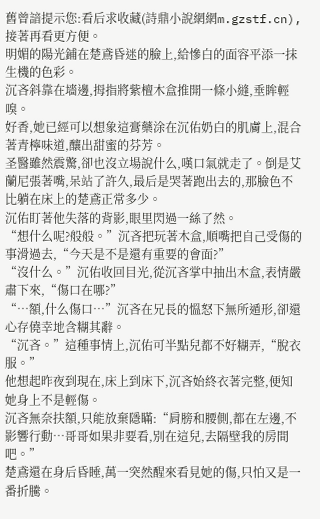舊曾諳提示您:看后求收藏(詩鼎小說網網m.gzstf.cn),接著再看更方便。
明媚的陽光鋪在楚鳶昏迷的臉上,給慘白的面容平添一抹生機的色彩。
沉吝斜靠在墻邊,拇指將紫檀木盒推開一條小縫,垂眸輕嗅。
好香,她已經可以想象這膏藥涂在沉佑奶白的肌膚上,混合著青檸味道,釀出甜蜜的芬芳。
圣醫雖然震驚,卻也沒立場說什么,嘆口氣就走了。倒是艾蘭尼張著嘴,呆站了許久,最后是哭著跑出去的,那臉色不比躺在床上的楚鳶正常多少。
沉佑盯著他失落的背影,眼里閃過一絲了然。
“想什么呢?般般。”沉吝把玩著木盒,順嘴把自己受傷的事滑過去,“今天是不是還有重要的會面?”
“沒什么。”沉佑收回目光,從沉吝掌中抽出木盒,表情嚴肅下來,“傷口在哪?”
“…額,什么傷口…”沉吝在兄長的慍怒下無所遁形,卻還心存僥幸地含糊其辭。
“沉吝。”這種事情上,沉佑可半點兒都不好糊弄,“脫衣服。”
他想起昨夜到現在,床上到床下,沉吝始終衣著完整,便知她身上不是輕傷。
沉吝無奈扶額,只能放棄隱瞞:“肩膀和腰側,都在左邊,不影響行動…哥哥如果非要看,別在這兒,去隔壁我的房間吧。”
楚鳶還在身后昏睡,萬一突然醒來看見她的傷,只怕又是一番折騰。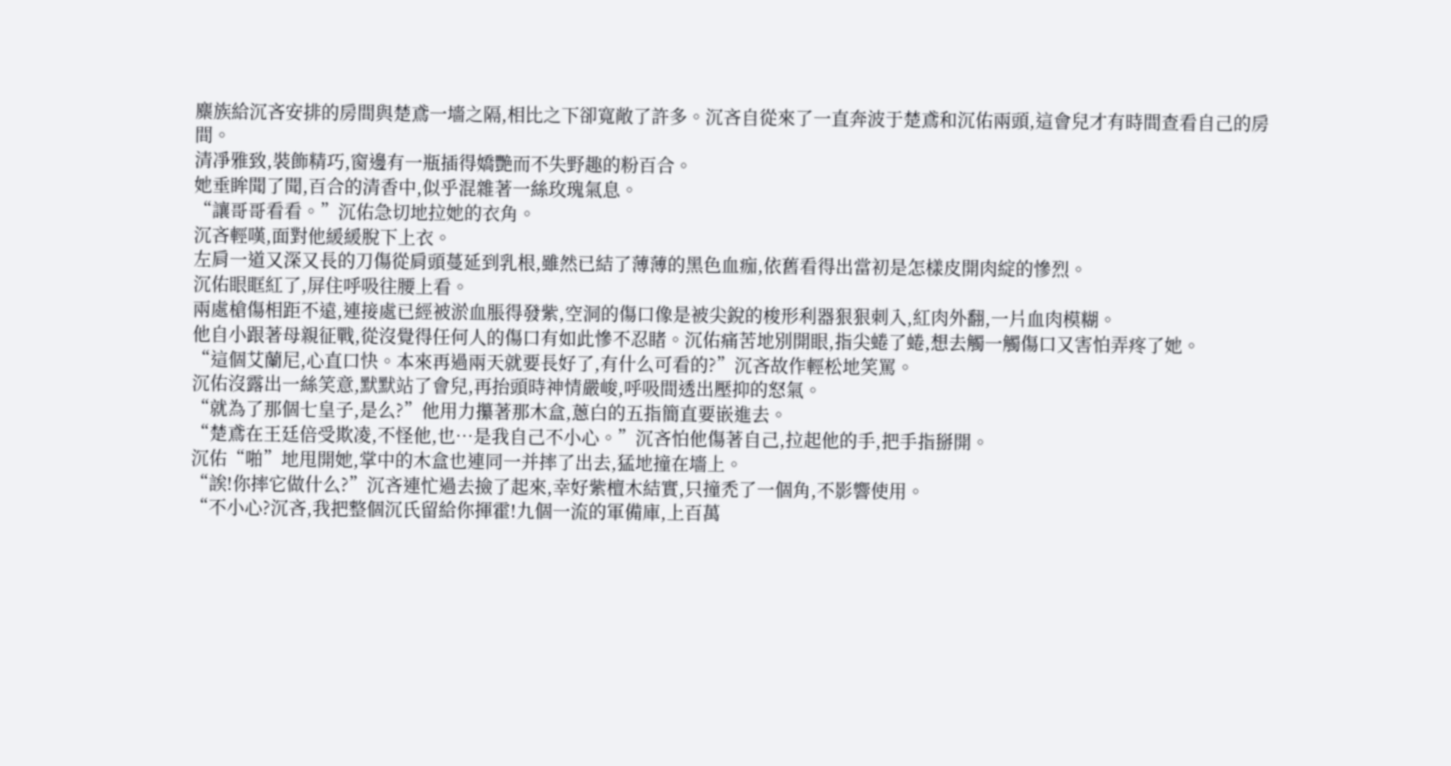麋族給沉吝安排的房間與楚鳶一墻之隔,相比之下卻寬敞了許多。沉吝自從來了一直奔波于楚鳶和沉佑兩頭,這會兒才有時間查看自己的房間。
清凈雅致,裝飾精巧,窗邊有一瓶插得嬌艷而不失野趣的粉百合。
她垂眸聞了聞,百合的清香中,似乎混雜著一絲玫瑰氣息。
“讓哥哥看看。”沉佑急切地拉她的衣角。
沉吝輕嘆,面對他緩緩脫下上衣。
左肩一道又深又長的刀傷從肩頭蔓延到乳根,雖然已結了薄薄的黑色血痂,依舊看得出當初是怎樣皮開肉綻的慘烈。
沉佑眼眶紅了,屏住呼吸往腰上看。
兩處槍傷相距不遠,連接處已經被淤血脹得發紫,空洞的傷口像是被尖銳的梭形利器狠狠刺入,紅肉外翻,一片血肉模糊。
他自小跟著母親征戰,從沒覺得任何人的傷口有如此慘不忍睹。沉佑痛苦地別開眼,指尖蜷了蜷,想去觸一觸傷口又害怕弄疼了她。
“這個艾蘭尼,心直口快。本來再過兩天就要長好了,有什么可看的?”沉吝故作輕松地笑罵。
沉佑沒露出一絲笑意,默默站了會兒,再抬頭時神情嚴峻,呼吸間透出壓抑的怒氣。
“就為了那個七皇子,是么?”他用力攥著那木盒,蔥白的五指簡直要嵌進去。
“楚鳶在王廷倍受欺凌,不怪他,也…是我自己不小心。”沉吝怕他傷著自己,拉起他的手,把手指掰開。
沉佑“啪”地甩開她,掌中的木盒也連同一并摔了出去,猛地撞在墻上。
“誒!你摔它做什么?”沉吝連忙過去撿了起來,幸好紫檀木結實,只撞禿了一個角,不影響使用。
“不小心?沉吝,我把整個沉氏留給你揮霍!九個一流的軍備庫,上百萬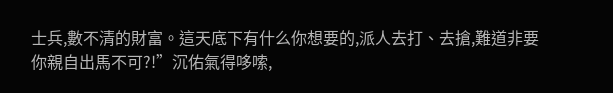士兵,數不清的財富。這天底下有什么你想要的,派人去打、去搶,難道非要你親自出馬不可?!”沉佑氣得哆嗦,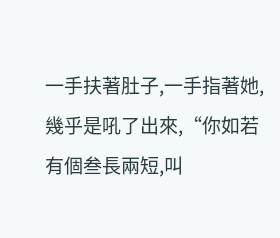一手扶著肚子,一手指著她,幾乎是吼了出來,“你如若有個叁長兩短,叫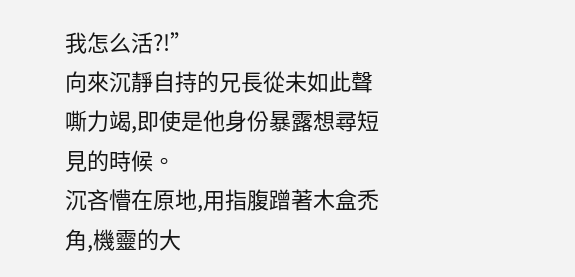我怎么活?!”
向來沉靜自持的兄長從未如此聲嘶力竭,即使是他身份暴露想尋短見的時候。
沉吝懵在原地,用指腹蹭著木盒禿角,機靈的大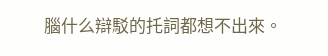腦什么辯駁的托詞都想不出來。